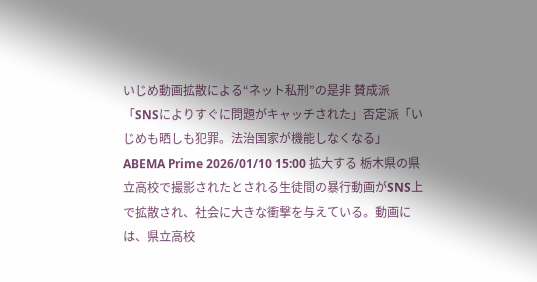いじめ動画拡散による“ネット私刑”の是非 賛成派「SNSによりすぐに問題がキャッチされた」否定派「いじめも晒しも犯罪。法治国家が機能しなくなる」 ABEMA Prime 2026/01/10 15:00 拡大する 栃木県の県立高校で撮影されたとされる生徒間の暴行動画がSNS上で拡散され、社会に大きな衝撃を与えている。動画には、県立高校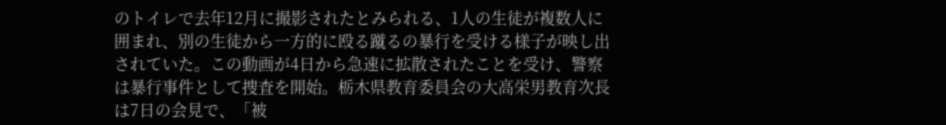のトイレで去年12月に撮影されたとみられる、1人の生徒が複数人に囲まれ、別の生徒から一方的に殴る蹴るの暴行を受ける様子が映し出されていた。この動画が4日から急速に拡散されたことを受け、警察は暴行事件として捜査を開始。栃木県教育委員会の大高栄男教育次長は7日の会見で、「被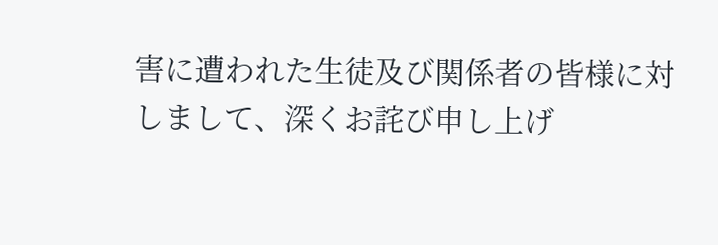害に遭われた生徒及び関係者の皆様に対しまして、深くお詫び申し上げ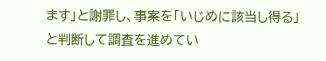ます」と謝罪し、事案を「いじめに該当し得る」と判断して調査を進めてい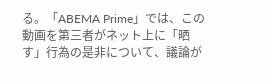る。「ABEMA Prime」では、この動画を第三者がネット上に「晒す」行為の是非について、議論が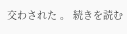交わされた 。 続きを読む